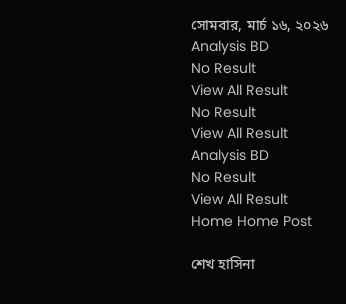সোমবার, মার্চ ১৬, ২০২৬
Analysis BD
No Result
View All Result
No Result
View All Result
Analysis BD
No Result
View All Result
Home Home Post

শেখ হাসিনা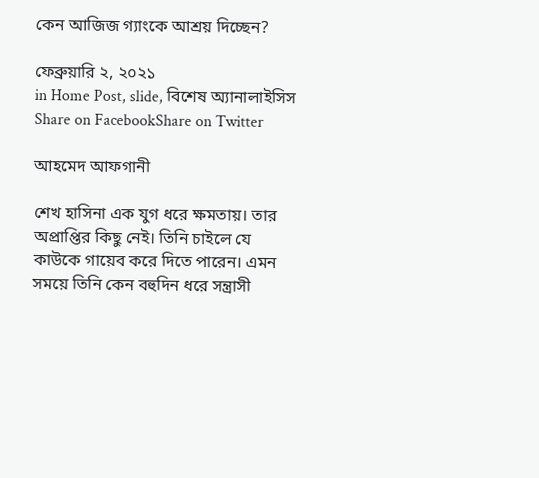কেন আজিজ গ্যাংকে আশ্রয় দিচ্ছেন?

ফেব্রুয়ারি ২, ২০২১
in Home Post, slide, বিশেষ অ্যানালাইসিস
Share on FacebookShare on Twitter

আহমেদ আফগানী

শেখ হাসিনা এক যুগ ধরে ক্ষমতায়। তার অপ্রাপ্তির কিছু নেই। তিনি চাইলে যে কাউকে গায়েব করে দিতে পারেন। এমন সময়ে তিনি কেন বহুদিন ধরে সন্ত্রাসী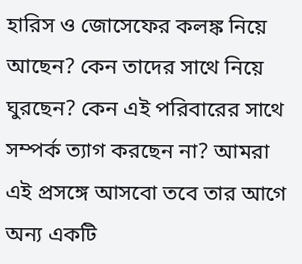হারিস ও জোসেফের কলঙ্ক নিয়ে আছেন? কেন তাদের সাথে নিয়ে ঘুরছেন? কেন এই পরিবারের সাথে সম্পর্ক ত্যাগ করছেন না? আমরা এই প্রসঙ্গে আসবো তবে তার আগে অন্য একটি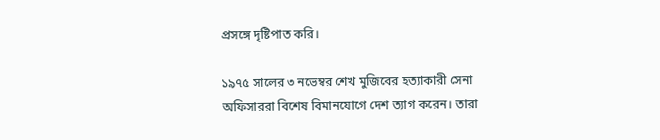প্রসঙ্গে দৃষ্টিপাত করি।

১৯৭৫ সালের ৩ নভেম্বর শেখ মুজিবের হত্যাকারী সেনা অফিসাররা বিশেষ বিমানযোগে দেশ ত্যাগ করেন। তারা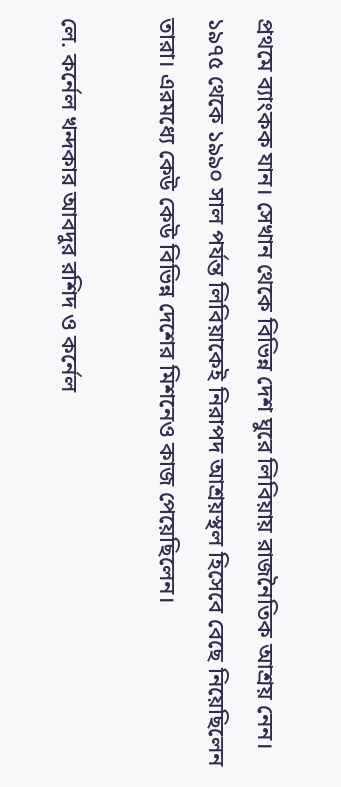প্রথমে ব্যাংকক যান। সেখান থেকে বিভিন্ন দেশ ঘুরে লিবিয়ায় রাজনৈতিক আশ্রয় নেন। ১৯৭৫ থেকে ১৯৯০ সাল পর্যন্ত লিবিয়াকেই নিরাপদ আশ্রয়স্থল হিসেবে বেছে নিয়েছিলেন তারা। এরমধ্যে কেউ কেউ বিভিন্ন দেশের মিশনেও কাজ পেয়েছিলেন।

লে. কর্নেল খন্দকার আবদুর রশিদ ও কর্নেল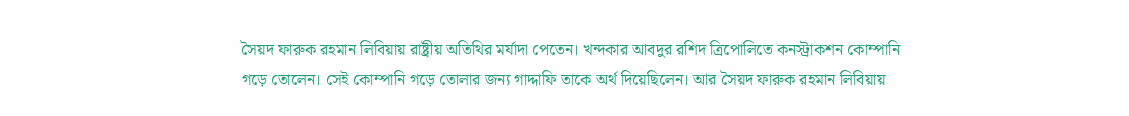সৈয়দ ফারুক রহমান লিবিয়ায় রাষ্ট্রীয় অতিথির মর্যাদা পেতেন। খন্দকার আবদুর রশিদ ত্রিপোলিতে কনস্ট্রাকশন কোম্পানি গড়ে তোলেন। সেই কোম্পানি গড়ে তোলার জন্য গাদ্দাফি তাকে অর্থ দিয়েছিলেন। আর সৈয়দ ফারুক রহমান লিবিয়ায়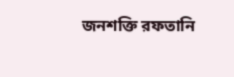জনশক্তি রফতানি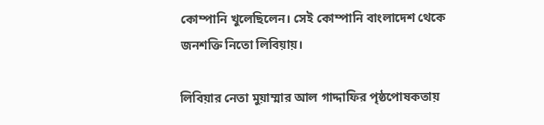কোম্পানি খুলেছিলেন। সেই কোম্পানি বাংলাদেশ থেকে জনশক্তি নিতো লিবিয়ায়।

লিবিয়ার নেতা মুয়াম্মার আল গাদ্দাফির পৃষ্ঠপোষকতায়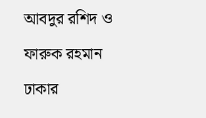আবদুর রশিদ ও ফারুক রহমান ঢাকার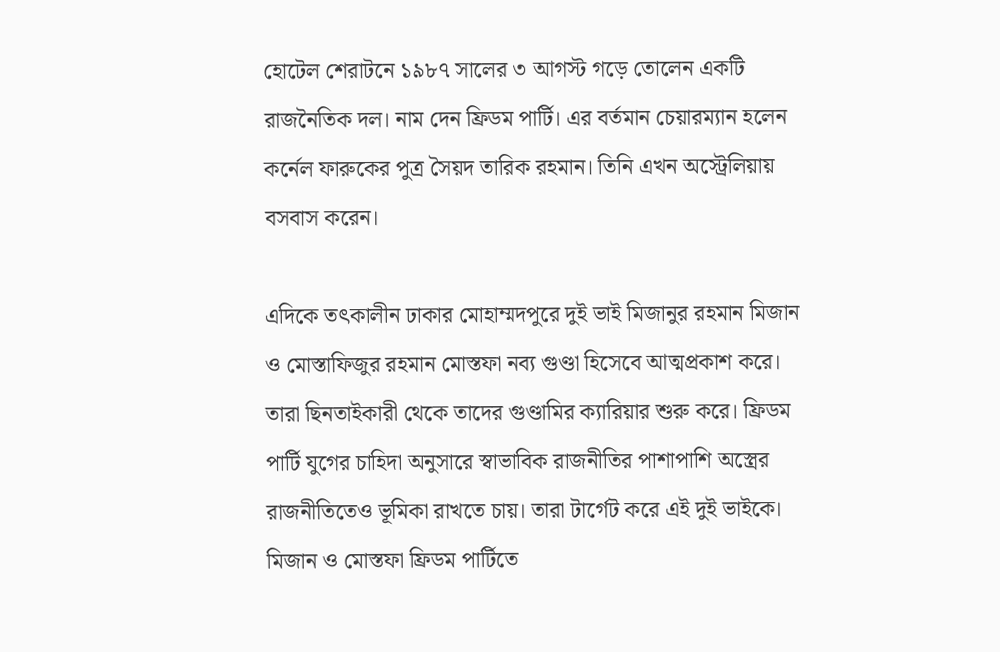হোটেল শেরাটনে ১৯৮৭ সালের ৩ আগস্ট গড়ে তোলেন একটি রাজনৈতিক দল। নাম দেন ফ্রিডম পার্টি। এর বর্তমান চেয়ারম্যান হলেন কর্নেল ফারুকের পুত্র সৈয়দ তারিক রহমান। তিনি এখন অস্ট্রেলিয়ায় বসবাস করেন।

এদিকে তৎকালীন ঢাকার মোহাম্মদপুরে দুই ভাই মিজানুর রহমান মিজান ও মোস্তাফিজুর রহমান মোস্তফা নব্য গুণ্ডা হিসেবে আত্মপ্রকাশ করে। তারা ছিনতাইকারী থেকে তাদের গুণ্ডামির ক্যারিয়ার শুরু করে। ফ্রিডম পার্টি যুগের চাহিদা অনুসারে স্বাভাবিক রাজনীতির পাশাপাশি অস্ত্রের রাজনীতিতেও ভূমিকা রাখতে চায়। তারা টার্গেট করে এই দুই ভাইকে। মিজান ও মোস্তফা ফ্রিডম পার্টিতে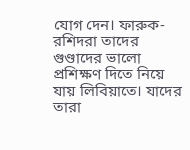যোগ দেন। ফারুক-রশিদরা তাদের গুণ্ডাদের ভালো প্রশিক্ষণ দিতে নিয়ে যায় লিবিয়াতে। যাদের তারা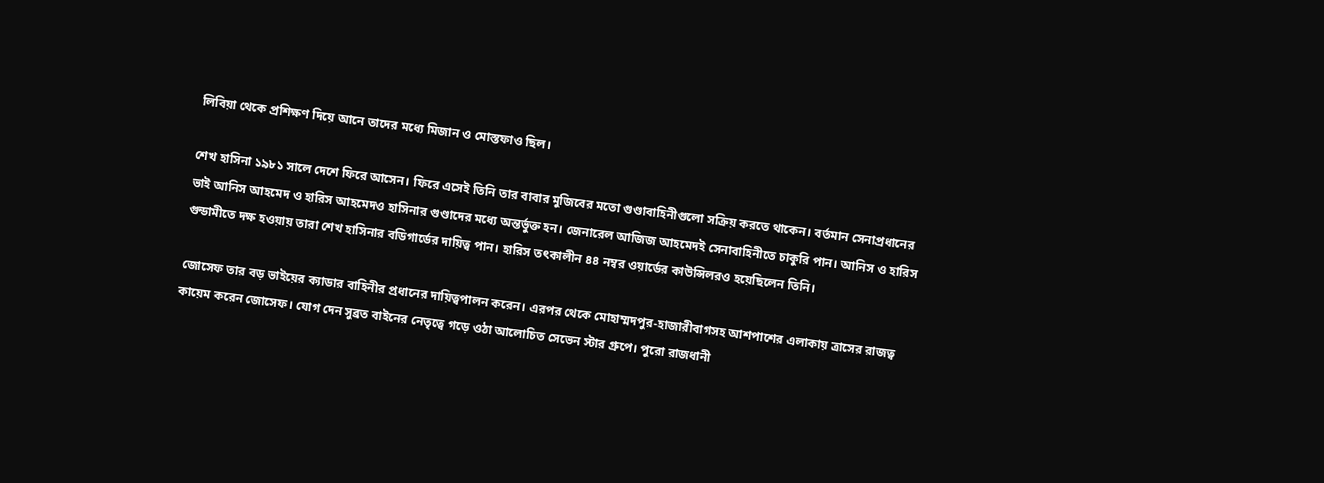লিবিয়া থেকে প্রশিক্ষণ দিয়ে আনে তাদের মধ্যে মিজান ও মোস্তফাও ছিল।

শেখ হাসিনা ১৯৮১ সালে দেশে ফিরে আসেন। ফিরে এসেই তিনি তার বাবার মুজিবের মতো গুণ্ডাবাহিনীগুলো সক্রিয় করতে থাকেন। বর্তমান সেনাপ্রধানের ভাই আনিস আহমেদ ও হারিস আহমেদও হাসিনার গুণ্ডাদের মধ্যে অন্তর্ভুক্ত হন। জেনারেল আজিজ আহমেদই সেনাবাহিনীতে চাকুরি পান। আনিস ও হারিস গুন্ডামীতে দক্ষ হওয়ায় তারা শেখ হাসিনার বডিগার্ডের দায়িত্ব পান। হারিস তৎকালীন ৪৪ নম্বর ওয়ার্ডের কাউন্সিলরও হয়েছিলেন তিনি।

জোসেফ তার বড় ভাইয়ের ক্যাডার বাহিনীর প্রধানের দায়িত্বপালন করেন। এরপর থেকে মোহাম্মদপুর-হাজারীবাগসহ আশপাশের এলাকায় ত্রাসের রাজত্ব কায়েম করেন জোসেফ। যোগ দেন সুব্রত বাইনের নেতৃত্বে গড়ে ওঠা আলোচিত সেভেন স্টার গ্রুপে। পুরো রাজধানী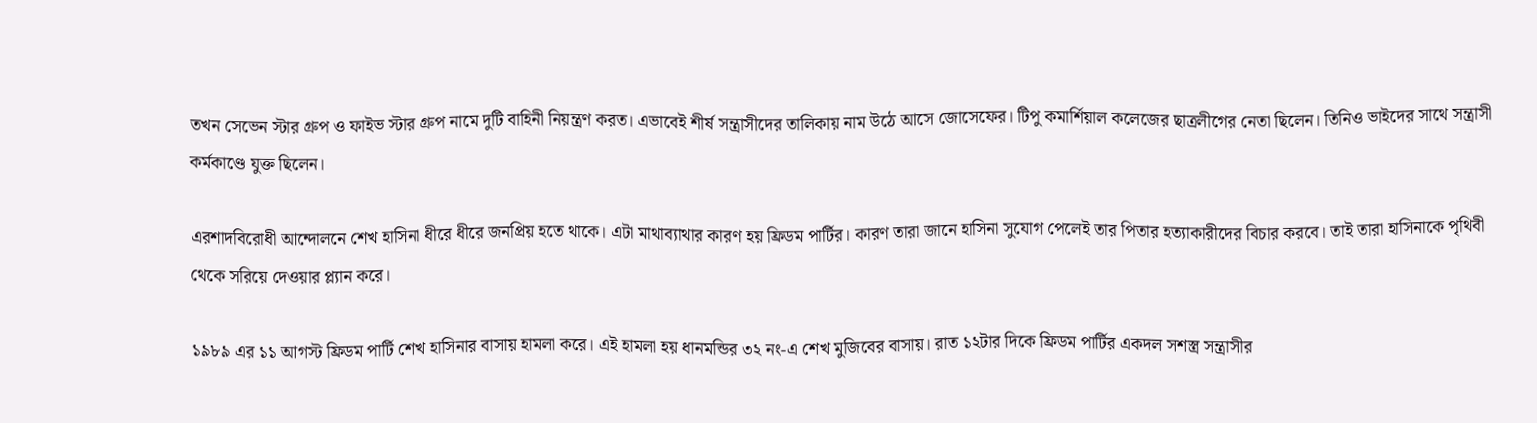তখন সেভেন স্টার গ্রুপ ও ফাইভ স্টার গ্রুপ নামে দুটি বাহিনী নিয়ন্ত্রণ করত। এভাবেই শীর্ষ সন্ত্রাসীদের তালিকায় নাম উঠে আসে জোসেফের। টিপু কমার্শিয়াল কলেজের ছাত্রলীগের নেতা ছিলেন। তিনিও ভাইদের সাথে সন্ত্রাসী কর্মকাণ্ডে যুক্ত ছিলেন।

এরশাদবিরোধী আন্দোলনে শেখ হাসিনা ধীরে ধীরে জনপ্রিয় হতে থাকে। এটা মাথাব্যাথার কারণ হয় ফ্রিডম পার্টির। কারণ তারা জানে হাসিনা সুযোগ পেলেই তার পিতার হত্যাকারীদের বিচার করবে। তাই তারা হাসিনাকে পৃথিবী থেকে সরিয়ে দেওয়ার প্ল্যান করে।

১৯৮৯ এর ১১ আগস্ট ফ্রিডম পার্টি শেখ হাসিনার বাসায় হামলা করে। এই হামলা হয় ধানমন্ডির ৩২ নং-এ শেখ মুজিবের বাসায়। রাত ১২টার দিকে ফ্রিডম পার্টির একদল সশস্ত্র সন্ত্রাসীর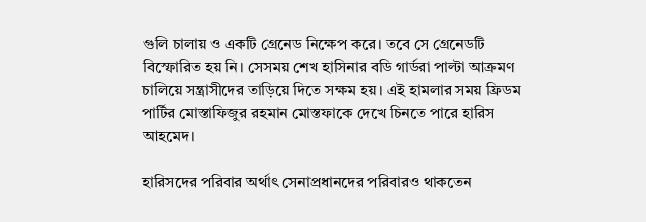গুলি চালায় ও একটি গ্রেনেড নিক্ষেপ করে। তবে সে গ্রেনেডটি বিস্ফোরিত হয় নি। সেসময় শেখ হাসিনার বডি গার্ডরা পাল্টা আক্রমণ চালিয়ে সন্ত্রাসীদের তাড়িয়ে দিতে সক্ষম হয়। এই হামলার সময় ফ্রিডম পার্টির মোস্তাফিজুর রহমান মোস্তফাকে দেখে চিনতে পারে হারিস আহমেদ।

হারিসদের পরিবার অর্থাৎ সেনাপ্রধানদের পরিবারও থাকতেন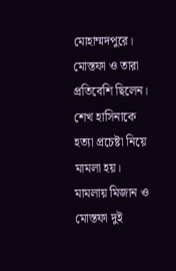মোহাম্মদপুরে। মোস্তফা ও তারা প্রতিবেশি ছিলেন। শেখ হাসিনাকে হত্যা প্রচেষ্টা নিয়ে মামলা হয়। মামলায় মিজান ও মোস্তফা দুই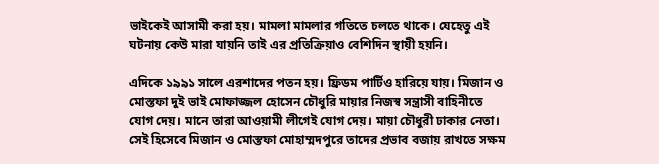ভাইকেই আসামী করা হয়। মামলা মামলার গতিতে চলতে থাকে। যেহেতু এই ঘটনায় কেউ মারা যায়নি তাই এর প্রতিক্রিয়াও বেশিদিন স্থায়ী হয়নি।

এদিকে ১৯৯১ সালে এরশাদের পতন হয়। ফ্রিডম পার্টিও হারিয়ে যায়। মিজান ও মোস্তফা দুই ভাই মোফাজ্জল হোসেন চৌধুরি মায়ার নিজস্ব সন্ত্রাসী বাহিনীতে যোগ দেয়। মানে তারা আওয়ামী লীগেই যোগ দেয়। মায়া চৌধুরী ঢাকার নেতা। সেই হিসেবে মিজান ও মোস্তফা মোহাম্মদপুরে তাদের প্রভাব বজায় রাখতে সক্ষম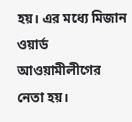হয়। এর মধ্যে মিজান ওয়ার্ড আওয়ামীলীগের নেতা হয়।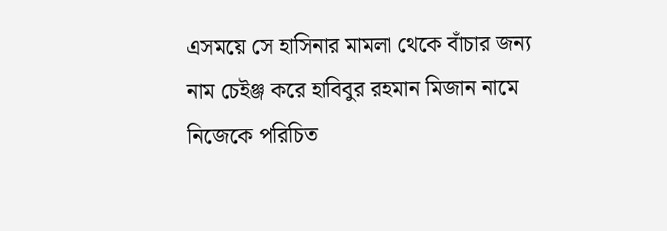এসময়ে সে হাসিনার মামলা থেকে বাঁচার জন্য নাম চেইঞ্জ করে হাবিবুর রহমান মিজান নামে নিজেকে পরিচিত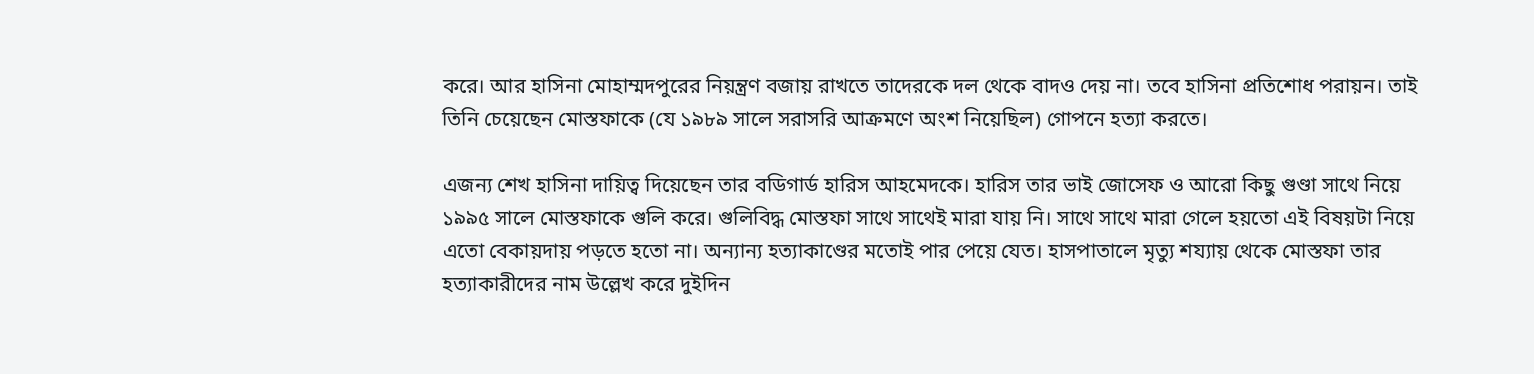করে। আর হাসিনা মোহাম্মদপুরের নিয়ন্ত্রণ বজায় রাখতে তাদেরকে দল থেকে বাদও দেয় না। তবে হাসিনা প্রতিশোধ পরায়ন। তাই তিনি চেয়েছেন মোস্তফাকে (যে ১৯৮৯ সালে সরাসরি আক্রমণে অংশ নিয়েছিল) গোপনে হত্যা করতে।

এজন্য শেখ হাসিনা দায়িত্ব দিয়েছেন তার বডিগার্ড হারিস আহমেদকে। হারিস তার ভাই জোসেফ ও আরো কিছু গুণ্ডা সাথে নিয়ে ১৯৯৫ সালে মোস্তফাকে গুলি করে। গুলিবিদ্ধ মোস্তফা সাথে সাথেই মারা যায় নি। সাথে সাথে মারা গেলে হয়তো এই বিষয়টা নিয়ে এতো বেকায়দায় পড়তে হতো না। অন্যান্য হত্যাকাণ্ডের মতোই পার পেয়ে যেত। হাসপাতালে মৃত্যু শয্যায় থেকে মোস্তফা তার হত্যাকারীদের নাম উল্লেখ করে দুইদিন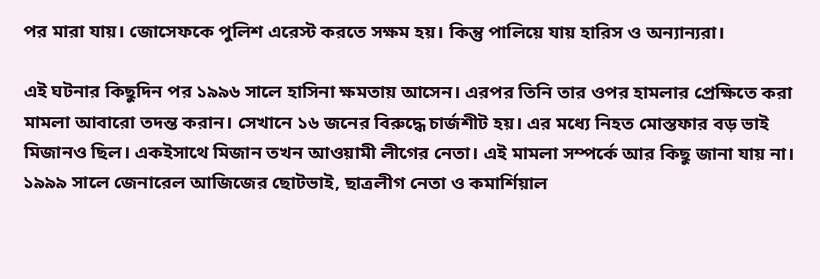পর মারা যায়। জোসেফকে পুলিশ এরেস্ট করতে সক্ষম হয়। কিন্তু পালিয়ে যায় হারিস ও অন্যান্যরা।

এই ঘটনার কিছুদিন পর ১৯৯৬ সালে হাসিনা ক্ষমতায় আসেন। এরপর তিনি তার ওপর হামলার প্রেক্ষিতে করা মামলা আবারো তদন্ত করান। সেখানে ১৬ জনের বিরুদ্ধে চার্জশীট হয়। এর মধ্যে নিহত মোস্তফার বড় ভাই মিজানও ছিল। একইসাথে মিজান তখন আওয়ামী লীগের নেতা। এই মামলা সম্পর্কে আর কিছু জানা যায় না। ১৯৯৯ সালে জেনারেল আজিজের ছোটভাই, ছাত্রলীগ নেতা ও কমার্শিয়াল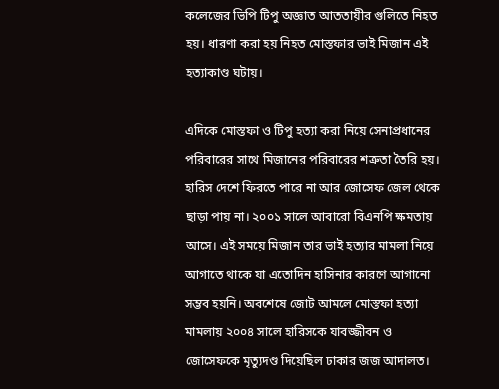কলেজের ভিপি টিপু অজ্ঞাত আততায়ীর গুলিতে নিহত হয়। ধারণা করা হয় নিহত মোস্তফার ভাই মিজান এই হত্যাকাণ্ড ঘটায়।

এদিকে মোস্তফা ও টিপু হত্যা করা নিয়ে সেনাপ্রধানের পরিবারের সাথে মিজানের পরিবারের শত্রুতা তৈরি হয়। হারিস দেশে ফিরতে পারে না আর জোসেফ জেল থেকে ছাড়া পায় না। ২০০১ সালে আবারো বিএনপি ক্ষমতায় আসে। এই সময়ে মিজান তার ভাই হত্যার মামলা নিয়ে আগাতে থাকে যা এতোদিন হাসিনার কারণে আগানো সম্ভব হয়নি। অবশেষে জোট আমলে মোস্তফা হত্যা মামলায় ২০০৪ সালে হারিসকে যাবজ্জীবন ও জোসেফকে মৃত্যুদণ্ড দিয়েছিল ঢাকার জজ আদালত।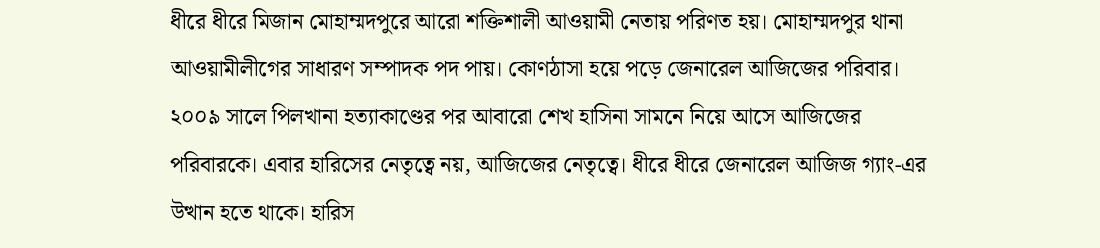ধীরে ধীরে মিজান মোহাম্মদপুরে আরো শক্তিশালী আওয়ামী নেতায় পরিণত হয়। মোহাম্মদপুর থানা আওয়ামীলীগের সাধারণ সম্পাদক পদ পায়। কোণঠাসা হয়ে পড়ে জেনারেল আজিজের পরিবার। ২০০৯ সালে পিলখানা হত্যাকাণ্ডের পর আবারো শেখ হাসিনা সামনে নিয়ে আসে আজিজের পরিবারকে। এবার হারিসের নেতৃত্বে নয়, আজিজের নেতৃত্বে। ধীরে ধীরে জেনারেল আজিজ গ্যাং-এর উত্থান হতে থাকে। হারিস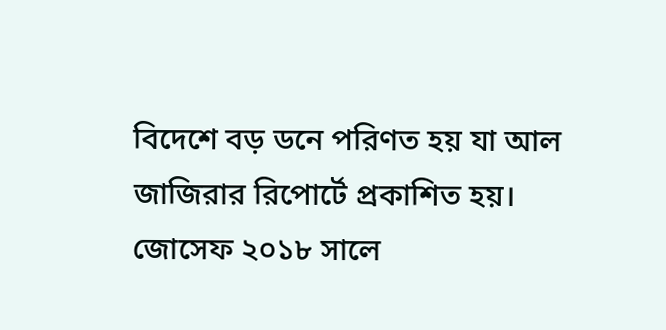বিদেশে বড় ডনে পরিণত হয় যা আল জাজিরার রিপোর্টে প্রকাশিত হয়। জোসেফ ২০১৮ সালে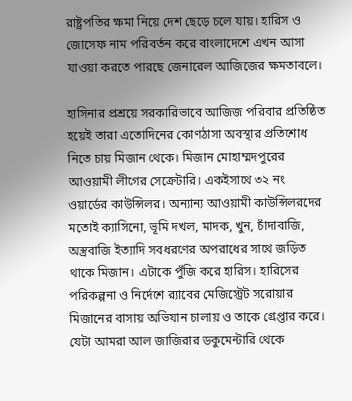রাষ্ট্রপতির ক্ষমা নিয়ে দেশ ছেড়ে চলে যায়। হারিস ও জোসেফ নাম পরিবর্তন করে বাংলাদেশে এখন আসা যাওয়া করতে পারছে জেনারেল আজিজের ক্ষমতাবলে।

হাসিনার প্রশ্রয়ে সরকারিভাবে আজিজ পরিবার প্রতিষ্ঠিত হয়েই তারা এতোদিনের কোণঠাসা অবস্থার প্রতিশোধ নিতে চায় মিজান থেকে। মিজান মোহাম্মদপুরের আওয়ামী লীগের সেক্রেটারি। একইসাথে ৩২ নং ওয়ার্ডের কাউন্সিলর। অন্যান্য আওয়ামী কাউন্সিলরদের মতোই ক্যাসিনো, ভূমি দখল, মাদক, খুন, চাঁদাবাজি, অস্ত্রবাজি ইত্যাদি সবধরণের অপরাধের সাথে জড়িত থাকে মিজান। এটাকে পুঁজি করে হারিস। হারিসের পরিকল্পনা ও নির্দেশে র‍্যাবের মেজিস্ট্রেট সরোয়ার মিজানের বাসায় অভিযান চালায় ও তাকে গ্রেপ্তার করে। যেটা আমরা আল জাজিরার ডকুমেন্টারি থেকে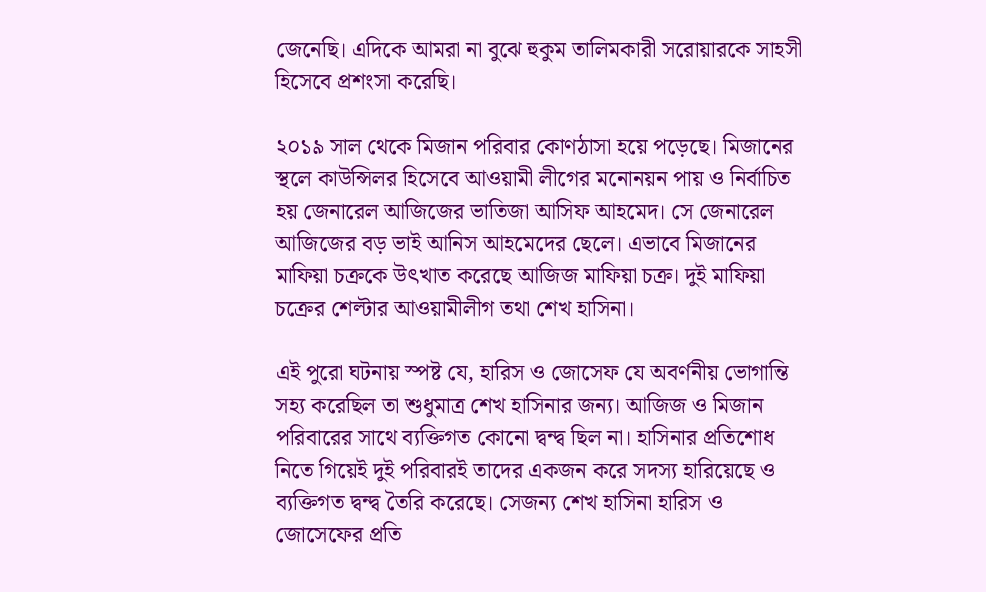জেনেছি। এদিকে আমরা না বুঝে হুকুম তালিমকারী সরোয়ারকে সাহসী হিসেবে প্রশংসা করেছি।

২০১৯ সাল থেকে মিজান পরিবার কোণঠাসা হয়ে পড়েছে। মিজানের স্থলে কাউন্সিলর হিসেবে আওয়ামী লীগের মনোনয়ন পায় ও নির্বাচিত হয় জেনারেল আজিজের ভাতিজা আসিফ আহমেদ। সে জেনারেল আজিজের বড় ভাই আনিস আহমেদের ছেলে। এভাবে মিজানের মাফিয়া চক্রকে উৎখাত করেছে আজিজ মাফিয়া চক্র। দুই মাফিয়া চক্রের শেল্টার আওয়ামীলীগ তথা শেখ হাসিনা।

এই পুরো ঘটনায় স্পষ্ট যে, হারিস ও জোসেফ যে অবর্ণনীয় ভোগান্তি সহ্য করেছিল তা শুধুমাত্র শেখ হাসিনার জন্য। আজিজ ও মিজান পরিবারের সাথে ব্যক্তিগত কোনো দ্বন্দ্ব ছিল না। হাসিনার প্রতিশোধ নিতে গিয়েই দুই পরিবারই তাদের একজন করে সদস্য হারিয়েছে ও ব্যক্তিগত দ্বন্দ্ব তৈরি করেছে। সেজন্য শেখ হাসিনা হারিস ও জোসেফের প্রতি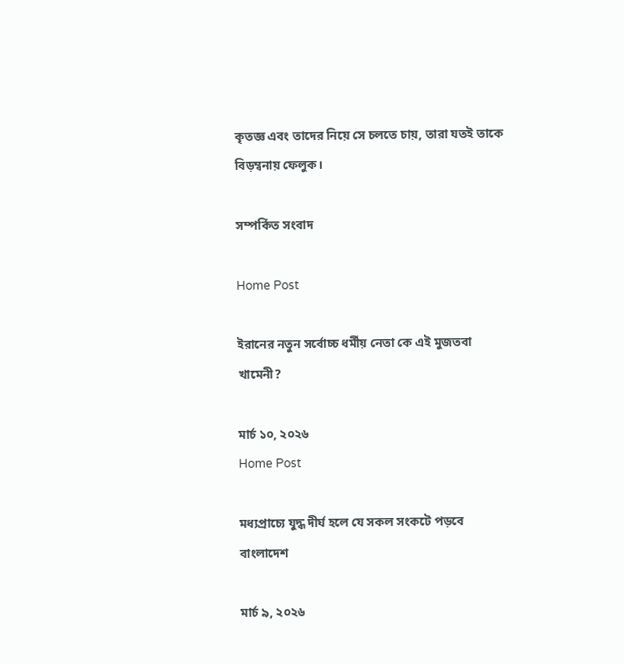কৃতজ্ঞ এবং তাদের নিয়ে সে চলতে চায়, তারা যতই তাকে বিড়ম্বনায় ফেলুক।

সম্পর্কিত সংবাদ

Home Post

ইরানের নতুন সর্বোচ্চ ধর্মীয় নেতা কে এই মুজতবা খামেনী?

মার্চ ১০, ২০২৬
Home Post

মধ্যপ্রাচ্যে যুদ্ধ দীর্ঘ হলে যে সকল সংকটে পড়বে বাংলাদেশ

মার্চ ৯, ২০২৬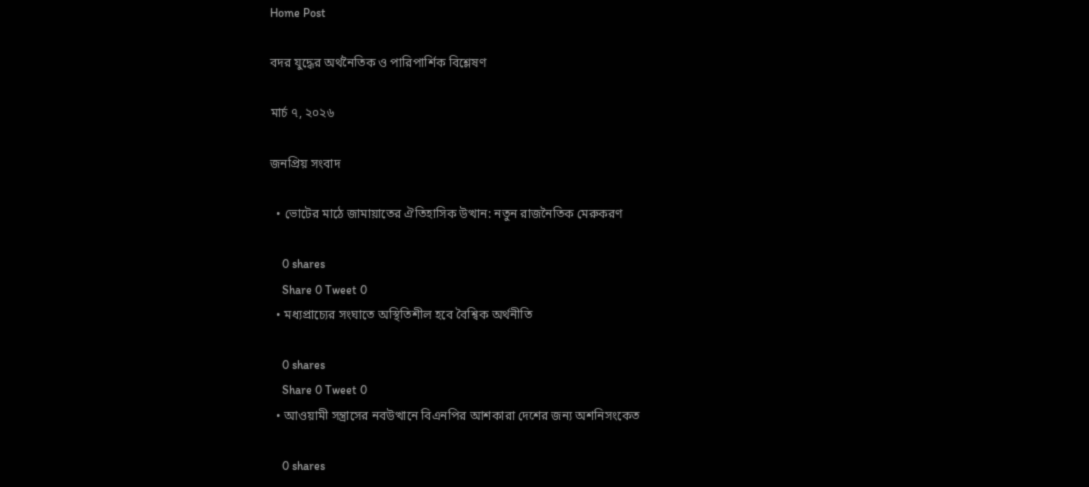Home Post

বদর যুদ্ধের অর্থনৈতিক ও পারিপার্শিক বিশ্লেষণ

মার্চ ৭, ২০২৬

জনপ্রিয় সংবাদ

  • ভোটের মাঠে জামায়াতের ঐতিহাসিক উত্থান: নতুন রাজনৈতিক মেরুকরণ

    0 shares
    Share 0 Tweet 0
  • মধ্যপ্রাচ্যের সংঘাতে অস্থিতিশীল হবে বৈশ্বিক অর্থনীতি

    0 shares
    Share 0 Tweet 0
  • আওয়ামী সন্ত্রাসের নবউত্থানে বিএনপির আশকারা দেশের জন্য অশনিসংকেত

    0 shares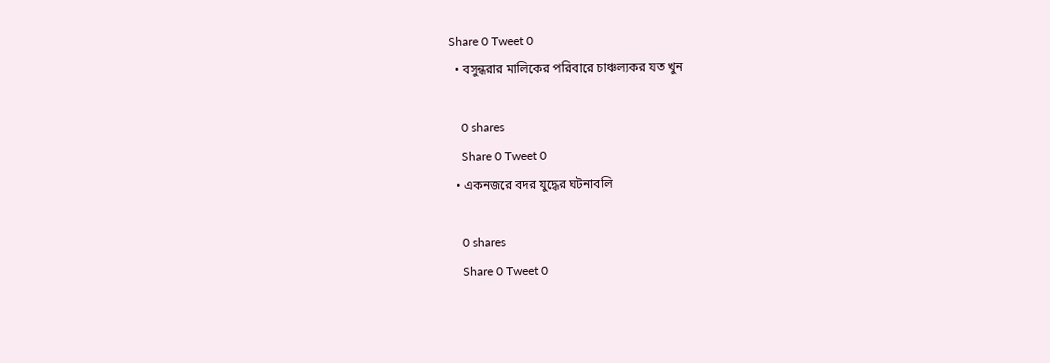Share 0 Tweet 0
  • বসুন্ধরার মালিকের পরিবারে চাঞ্চল্যকর যত খুন

    0 shares
    Share 0 Tweet 0
  • একনজরে বদর যুদ্ধের ঘটনাবলি

    0 shares
    Share 0 Tweet 0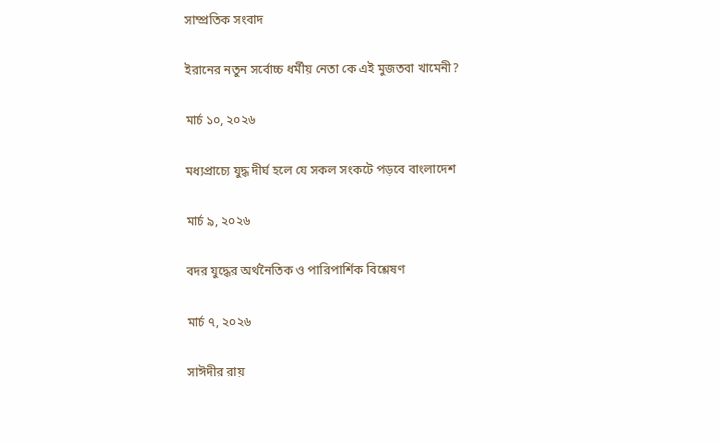সাম্প্রতিক সংবাদ

ইরানের নতুন সর্বোচ্চ ধর্মীয় নেতা কে এই মুজতবা খামেনী?

মার্চ ১০, ২০২৬

মধ্যপ্রাচ্যে যুদ্ধ দীর্ঘ হলে যে সকল সংকটে পড়বে বাংলাদেশ

মার্চ ৯, ২০২৬

বদর যুদ্ধের অর্থনৈতিক ও পারিপার্শিক বিশ্লেষণ

মার্চ ৭, ২০২৬

সাঈদীর রায়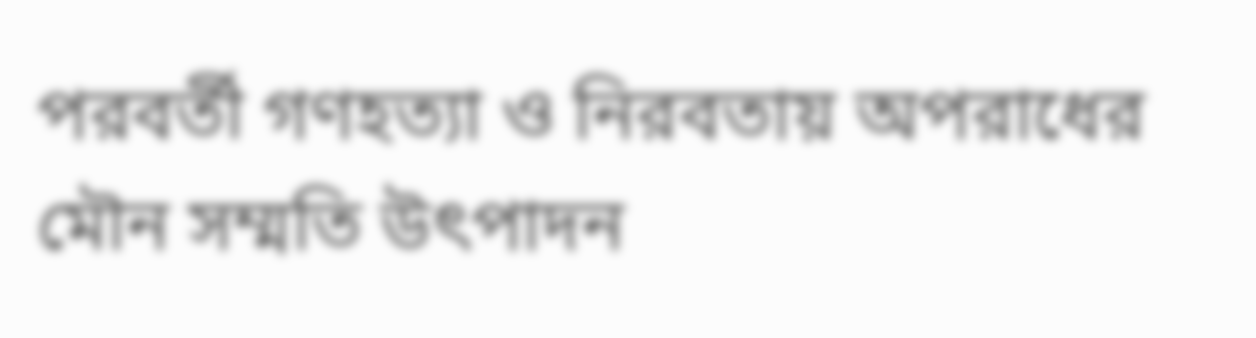পরবর্তী গণহত্যা ও নিরবতায় অপরাধের মৌন সম্মতি উৎপাদন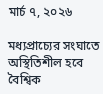মার্চ ৭, ২০২৬

মধ্যপ্রাচ্যের সংঘাতে অস্থিতিশীল হবে বৈশ্বিক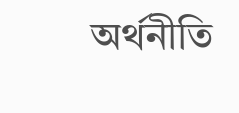অর্থনীতি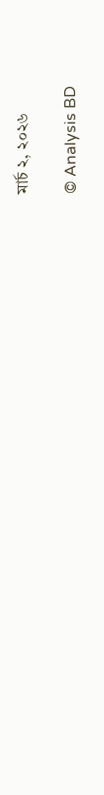মার্চ ২, ২০২৬

© Analysis BD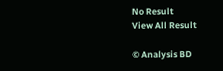No Result
View All Result

© Analysis BD